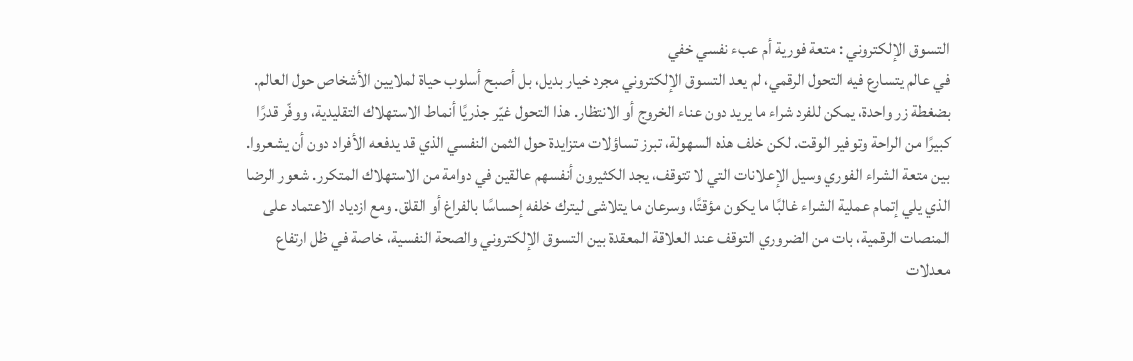التسوق الإلكتروني : متعة فورية أم عبء نفسي خفي
في عالم يتسارع فيه التحول الرقمي، لم يعد التسوق الإلكتروني مجرد خيار بديل، بل أصبح أسلوب حياة لملايين الأشخاص حول العالم. بضغطة زر واحدة، يمكن للفرد شراء ما يريد دون عناء الخروج أو الانتظار. هذا التحول غيّر جذريًا أنماط الاستهلاك التقليدية، ووفّر قدرًا كبيرًا من الراحة وتوفير الوقت. لكن خلف هذه السهولة، تبرز تساؤلات متزايدة حول الثمن النفسي الذي قد يدفعه الأفراد دون أن يشعروا.
بين متعة الشراء الفوري وسيل الإعلانات التي لا تتوقف، يجد الكثيرون أنفسهم عالقين في دوامة من الاستهلاك المتكرر. شعور الرضا الذي يلي إتمام عملية الشراء غالبًا ما يكون مؤقتًا، وسرعان ما يتلاشى ليترك خلفه إحساسًا بالفراغ أو القلق. ومع ازدياد الاعتماد على المنصات الرقمية، بات من الضروري التوقف عند العلاقة المعقدة بين التسوق الإلكتروني والصحة النفسية، خاصة في ظل ارتفاع معدلات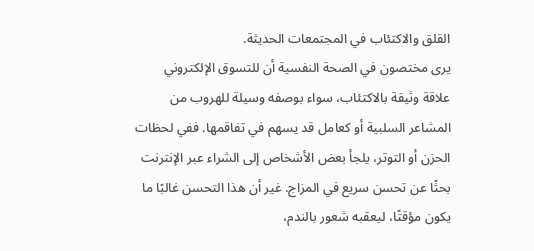القلق والاكتئاب في المجتمعات الحديثة.
يرى مختصون في الصحة النفسية أن للتسوق الإلكتروني علاقة وثيقة بالاكتئاب، سواء بوصفه وسيلة للهروب من المشاعر السلبية أو كعامل قد يسهم في تفاقمها. ففي لحظات الحزن أو التوتر، يلجأ بعض الأشخاص إلى الشراء عبر الإنترنت بحثًا عن تحسن سريع في المزاج. غير أن هذا التحسن غالبًا ما يكون مؤقتًا، ليعقبه شعور بالندم،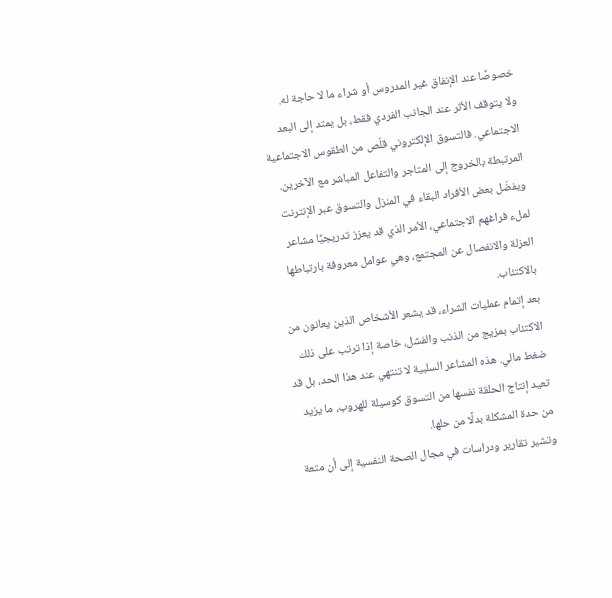خصوصًا عند الإنفاق غير المدروس أو شراء ما لا حاجة له.
ولا يتوقف الأثر عند الجانب الفردي فقط، بل يمتد إلى البعد الاجتماعي. فالتسوق الإلكتروني قلّص من الطقوس الاجتماعية المرتبطة بالخروج إلى المتاجر والتفاعل المباشر مع الآخرين. ويفضّل بعض الأفراد البقاء في المنزل والتسوق عبر الإنترنت لملء فراغهم الاجتماعي، الأمر الذي قد يعزز تدريجيًا مشاعر العزلة والانفصال عن المجتمع، وهي عوامل معروفة بارتباطها بالاكتئاب.
بعد إتمام عمليات الشراء، قد يشعر الأشخاص الذين يعانون من الاكتئاب بمزيج من الذنب والفشل، خاصة إذا ترتب على ذلك ضغط مالي. هذه المشاعر السلبية لا تنتهي عند هذا الحد، بل قد تعيد إنتاج الحلقة نفسها من التسوق كوسيلة للهروب، ما يزيد من حدة المشكلة بدلًا من حلها.
وتشير تقارير ودراسات في مجال الصحة النفسية إلى أن متعة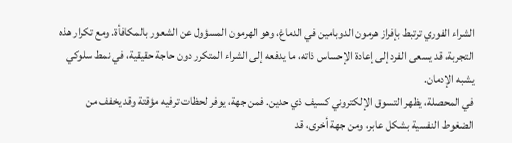الشراء الفوري ترتبط بإفراز هرمون الدوبامين في الدماغ، وهو الهرمون المسؤول عن الشعور بالمكافأة. ومع تكرار هذه التجربة، قد يسعى الفرد إلى إعادة الإحساس ذاته، ما يدفعه إلى الشراء المتكرر دون حاجة حقيقية، في نمط سلوكي يشبه الإدمان.
في المحصلة، يظهر التسوق الإلكتروني كسيف ذي حدين. فمن جهة، يوفر لحظات ترفيه مؤقتة وقد يخفف من الضغوط النفسية بشكل عابر، ومن جهة أخرى، قد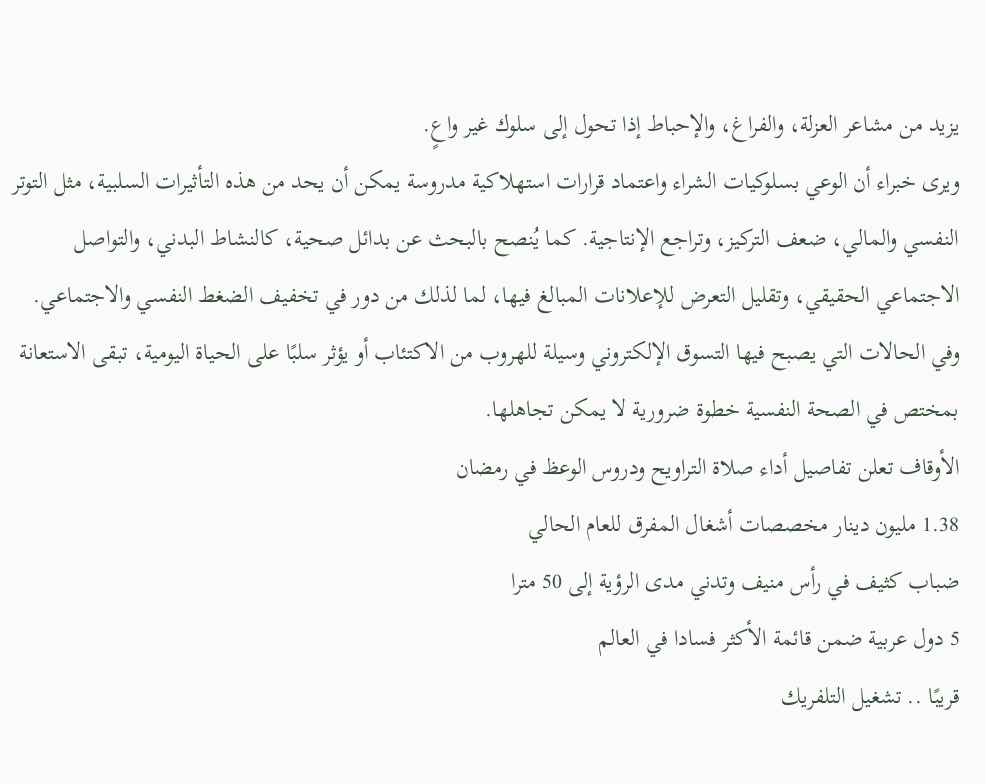يزيد من مشاعر العزلة، والفراغ، والإحباط إذا تحول إلى سلوك غير واعٍ.
ويرى خبراء أن الوعي بسلوكيات الشراء واعتماد قرارات استهلاكية مدروسة يمكن أن يحد من هذه التأثيرات السلبية، مثل التوتر النفسي والمالي، ضعف التركيز، وتراجع الإنتاجية. كما يُنصح بالبحث عن بدائل صحية، كالنشاط البدني، والتواصل الاجتماعي الحقيقي، وتقليل التعرض للإعلانات المبالغ فيها، لما لذلك من دور في تخفيف الضغط النفسي والاجتماعي. وفي الحالات التي يصبح فيها التسوق الإلكتروني وسيلة للهروب من الاكتئاب أو يؤثر سلبًا على الحياة اليومية، تبقى الاستعانة بمختص في الصحة النفسية خطوة ضرورية لا يمكن تجاهلها.
الأوقاف تعلن تفاصيل أداء صلاة التراويح ودروس الوعظ في رمضان
1.38 مليون دينار مخصصات أشغال المفرق للعام الحالي
ضباب كثيف في رأس منيف وتدني مدى الرؤية إلى 50 مترا
5 دول عربية ضمن قائمة الأكثر فسادا في العالم
قريبًا .. تشغيل التلفريك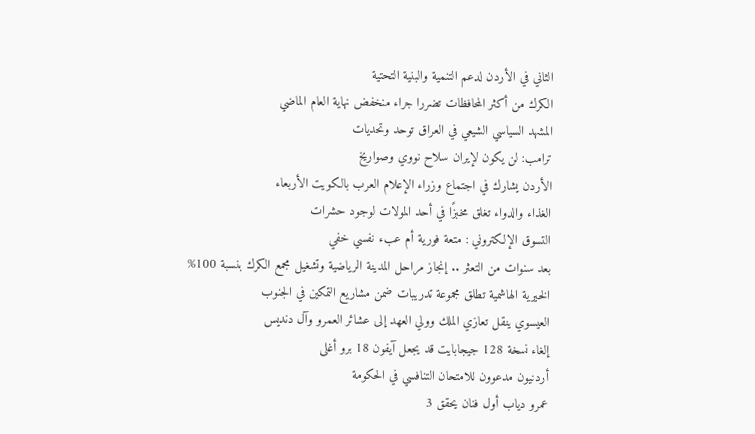الثاني في الأردن لدعم التنمية والبنية التحتية
الكرك من أكثر المحافظات تضررا جراء منخفض نهاية العام الماضي
المشهد السياسي الشيعي في العراق توحد وتحديات
ترامب: لن يكون لإيران سلاح نووي وصواريخ
الأردن يشارك في اجتماع وزراء الإعلام العرب بالكويت الأربعاء
الغذاء والدواء تغلق مخبزًا في أحد المولات لوجود حشرات
التسوق الإلكتروني : متعة فورية أم عبء نفسي خفي
بعد سنوات من التعثر .. إنجاز مراحل المدينة الرياضية وتشغيل مجمع الكرك بنسبة 100%
الخيرية الهاشمية تطلق مجموعة تدريبات ضمن مشاريع التمكين في الجنوب
العيسوي ينقل تعازي الملك وولي العهد إلى عشائر العمرو وآل دنديس
إلغاء نسخة 128 جيجابايت قد يجعل آيفون 18 برو أغلى
أردنيون مدعوون للامتحان التنافسي في الحكومة
عمرو دياب أول فنان يحقق 3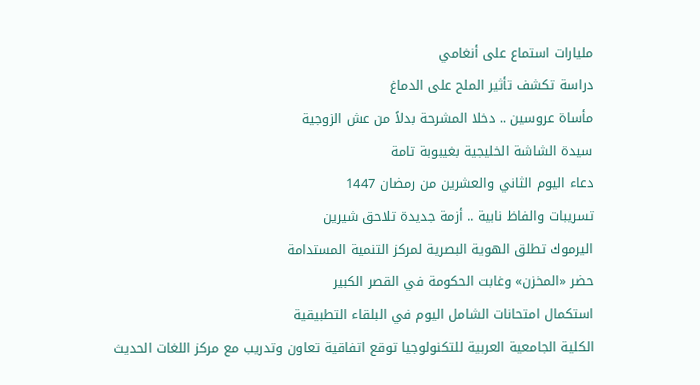مليارات استماع على أنغامي
دراسة تكشف تأثير الملح على الدماغ
مأساة عروسين .. دخلا المشرحة بدلاً من عش الزوجية
سيدة الشاشة الخليجية بغيبوبة تامة
دعاء اليوم الثاني والعشرين من رمضان 1447
تسريبات والفاظ نابية .. أزمة جديدة تلاحق شيرين
اليرموك تطلق الهوية البصرية لمركز التنمية المستدامة
حضر «المخزن» وغابت الحكومة في القصر الكبير
استكمال امتحانات الشامل اليوم في البلقاء التطبيقية
الكلية الجامعية العربية للتكنولوجيا توقع اتفاقية تعاون وتدريب مع مركز اللغات الحديث